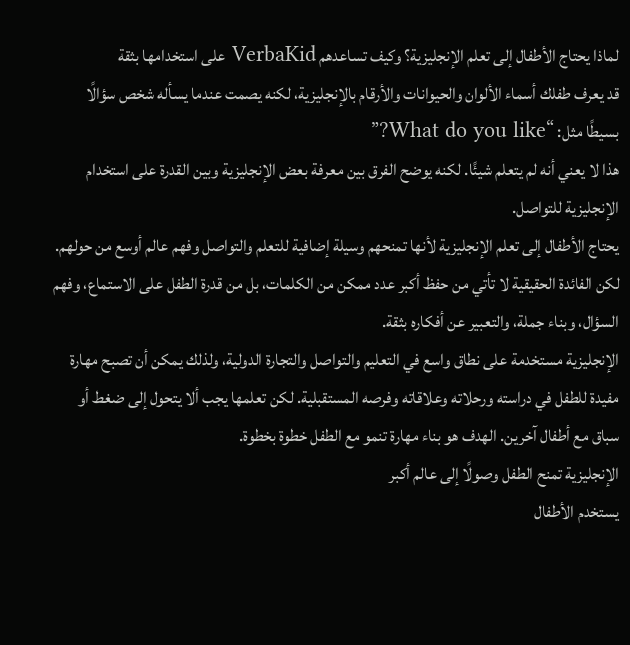لماذا يحتاج الأطفال إلى تعلم الإنجليزية؟ وكيف تساعدهم VerbaKid على استخدامها بثقة
قد يعرف طفلك أسماء الألوان والحيوانات والأرقام بالإنجليزية، لكنه يصمت عندما يسأله شخص سؤالًا بسيطًا مثل: “What do you like?”
هذا لا يعني أنه لم يتعلم شيئًا. لكنه يوضح الفرق بين معرفة بعض الإنجليزية وبين القدرة على استخدام الإنجليزية للتواصل.
يحتاج الأطفال إلى تعلم الإنجليزية لأنها تمنحهم وسيلة إضافية للتعلم والتواصل وفهم عالم أوسع من حولهم. لكن الفائدة الحقيقية لا تأتي من حفظ أكبر عدد ممكن من الكلمات، بل من قدرة الطفل على الاستماع، وفهم السؤال، وبناء جملة، والتعبير عن أفكاره بثقة.
الإنجليزية مستخدمة على نطاق واسع في التعليم والتواصل والتجارة الدولية، ولذلك يمكن أن تصبح مهارة مفيدة للطفل في دراسته ورحلاته وعلاقاته وفرصه المستقبلية. لكن تعلمها يجب ألا يتحول إلى ضغط أو سباق مع أطفال آخرين. الهدف هو بناء مهارة تنمو مع الطفل خطوة بخطوة.
الإنجليزية تمنح الطفل وصولًا إلى عالم أكبر
يستخدم الأطفال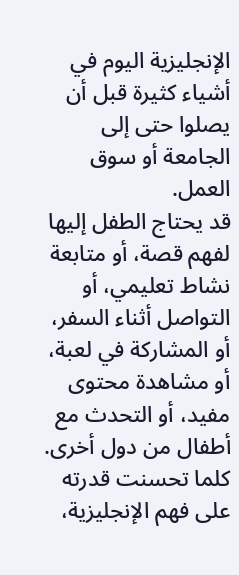الإنجليزية اليوم في أشياء كثيرة قبل أن يصلوا حتى إلى الجامعة أو سوق العمل.
قد يحتاج الطفل إليها لفهم قصة، أو متابعة نشاط تعليمي، أو التواصل أثناء السفر، أو المشاركة في لعبة، أو مشاهدة محتوى مفيد، أو التحدث مع أطفال من دول أخرى.
كلما تحسنت قدرته على فهم الإنجليزية،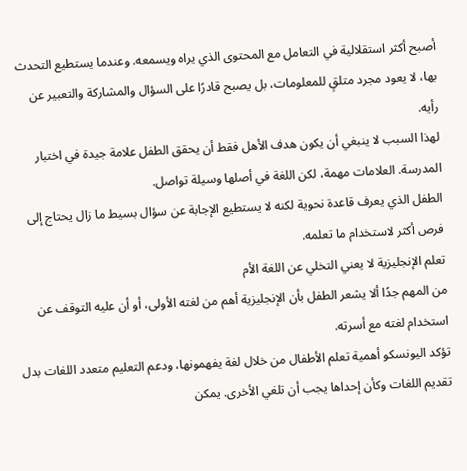أصبح أكثر استقلالية في التعامل مع المحتوى الذي يراه ويسمعه. وعندما يستطيع التحدث بها، لا يعود مجرد متلقٍ للمعلومات، بل يصبح قادرًا على السؤال والمشاركة والتعبير عن رأيه.
لهذا السبب لا ينبغي أن يكون هدف الأهل فقط أن يحقق الطفل علامة جيدة في اختبار المدرسة. العلامات مهمة، لكن اللغة في أصلها وسيلة تواصل.
الطفل الذي يعرف قاعدة نحوية لكنه لا يستطيع الإجابة عن سؤال بسيط ما زال يحتاج إلى فرص أكثر لاستخدام ما تعلمه.
تعلم الإنجليزية لا يعني التخلي عن اللغة الأم
من المهم جدًا ألا يشعر الطفل بأن الإنجليزية أهم من لغته الأولى، أو أن عليه التوقف عن استخدام لغته مع أسرته.
تؤكد اليونسكو أهمية تعلم الأطفال من خلال لغة يفهمونها، ودعم التعليم متعدد اللغات بدل تقديم اللغات وكأن إحداها يجب أن تلغي الأخرى. يمكن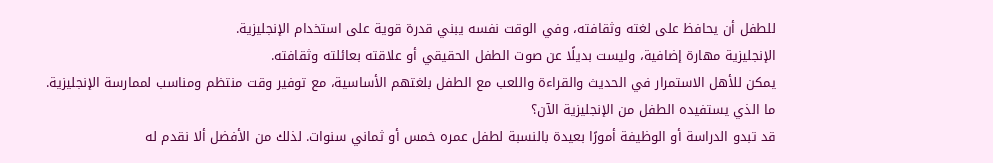للطفل أن يحافظ على لغته وثقافته، وفي الوقت نفسه يبني قدرة قوية على استخدام الإنجليزية.
الإنجليزية مهارة إضافية، وليست بديلًا عن صوت الطفل الحقيقي أو علاقته بعائلته وثقافته.
يمكن للأهل الاستمرار في الحديث والقراءة واللعب مع الطفل بلغتهم الأساسية، مع توفير وقت منتظم ومناسب لممارسة الإنجليزية.
ما الذي يستفيده الطفل من الإنجليزية الآن؟
قد تبدو الدراسة أو الوظيفة أمورًا بعيدة بالنسبة لطفل عمره خمس أو ثماني سنوات. لذلك من الأفضل ألا نقدم له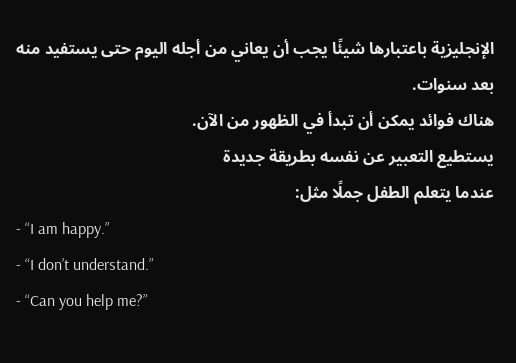الإنجليزية باعتبارها شيئًا يجب أن يعاني من أجله اليوم حتى يستفيد منه بعد سنوات.
هناك فوائد يمكن أن تبدأ في الظهور من الآن.
يستطيع التعبير عن نفسه بطريقة جديدة
عندما يتعلم الطفل جملًا مثل:
- “I am happy.”
- “I don’t understand.”
- “Can you help me?”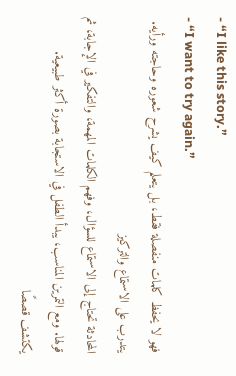- “I like this story.”
- “I want to try again.”
فهو لا يحفظ كلمات منفصلة فقط، بل يتعلم كيف يشرح شعوره وحاجته ورأيه.
يتدرب على الاستماع والتركيز
المحادثة تحتاج إلى الاستماع للسؤال، وفهم الكلمات المهمة، والتفكير في الإجابة، ثم قولها. ومع التمرين المناسب، يبدأ الطفل في الاستجابة بصورة أكثر طبيعية.
يكتشف قصصًا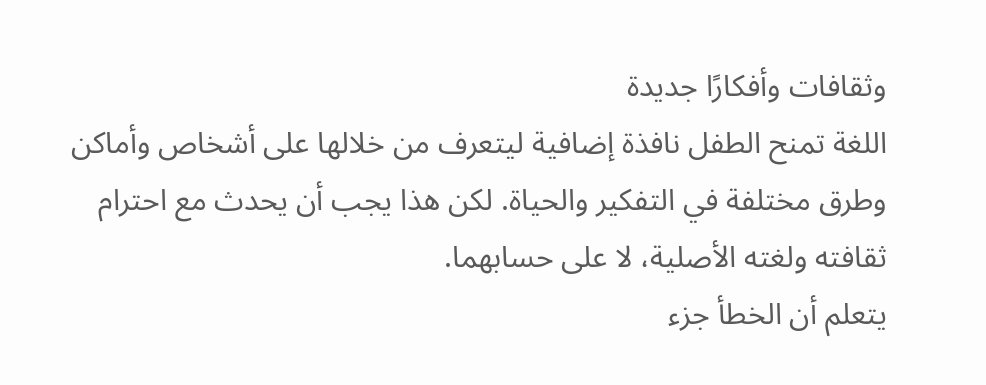وثقافات وأفكارًا جديدة
اللغة تمنح الطفل نافذة إضافية ليتعرف من خلالها على أشخاص وأماكن وطرق مختلفة في التفكير والحياة. لكن هذا يجب أن يحدث مع احترام ثقافته ولغته الأصلية، لا على حسابهما.
يتعلم أن الخطأ جزء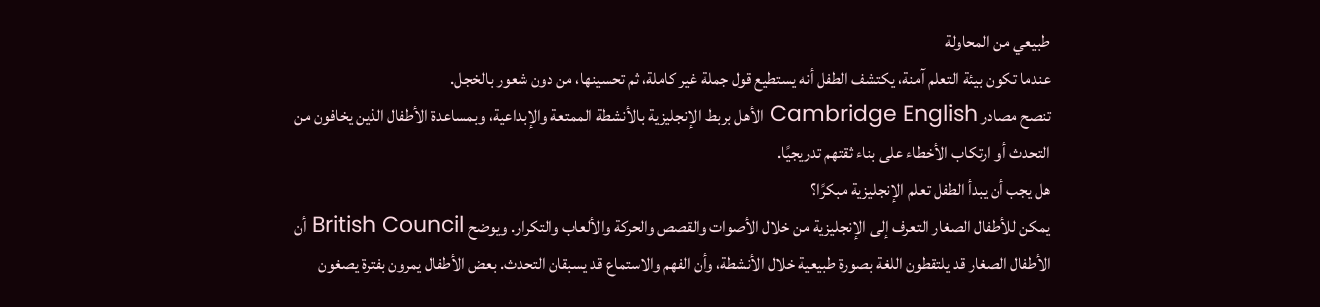طبيعي من المحاولة
عندما تكون بيئة التعلم آمنة، يكتشف الطفل أنه يستطيع قول جملة غير كاملة، ثم تحسينها، من دون شعور بالخجل.
تنصح مصادر Cambridge English الأهل بربط الإنجليزية بالأنشطة الممتعة والإبداعية، وبمساعدة الأطفال الذين يخافون من التحدث أو ارتكاب الأخطاء على بناء ثقتهم تدريجيًا.
هل يجب أن يبدأ الطفل تعلم الإنجليزية مبكرًا؟
يمكن للأطفال الصغار التعرف إلى الإنجليزية من خلال الأصوات والقصص والحركة والألعاب والتكرار. ويوضح British Council أن الأطفال الصغار قد يلتقطون اللغة بصورة طبيعية خلال الأنشطة، وأن الفهم والاستماع قد يسبقان التحدث. بعض الأطفال يمرون بفترة يصغون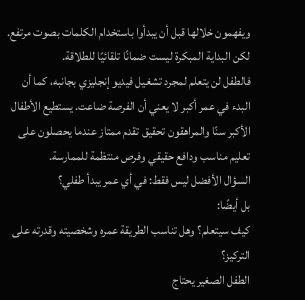ويفهمون خلالها قبل أن يبدأوا باستخدام الكلمات بصوت مرتفع.
لكن البداية المبكرة ليست ضمانًا تلقائيًا للطلاقة.
فالطفل لن يتعلم لمجرد تشغيل فيديو إنجليزي بجانبه، كما أن البدء في عمر أكبر لا يعني أن الفرصة ضاعت. يستطيع الأطفال الأكبر سنًا والمراهقون تحقيق تقدم ممتاز عندما يحصلون على تعليم مناسب ودافع حقيقي وفرص منتظمة للممارسة.
السؤال الأفضل ليس فقط: في أي عمر يبدأ طفلي؟
بل أيضًا:
كيف سيتعلم؟ وهل تناسب الطريقة عمره وشخصيته وقدرته على التركيز؟
الطفل الصغير يحتاج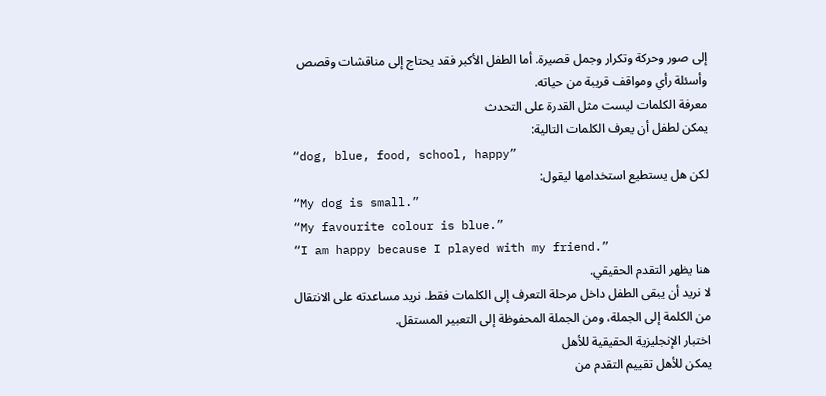إلى صور وحركة وتكرار وجمل قصيرة. أما الطفل الأكبر فقد يحتاج إلى مناقشات وقصص وأسئلة رأي ومواقف قريبة من حياته.
معرفة الكلمات ليست مثل القدرة على التحدث
يمكن لطفل أن يعرف الكلمات التالية:
“dog, blue, food, school, happy”
لكن هل يستطيع استخدامها ليقول:
“My dog is small.”
“My favourite colour is blue.”
“I am happy because I played with my friend.”
هنا يظهر التقدم الحقيقي.
لا نريد أن يبقى الطفل داخل مرحلة التعرف إلى الكلمات فقط. نريد مساعدته على الانتقال من الكلمة إلى الجملة، ومن الجملة المحفوظة إلى التعبير المستقل.
اختبار الإنجليزية الحقيقية للأهل
يمكن للأهل تقييم التقدم من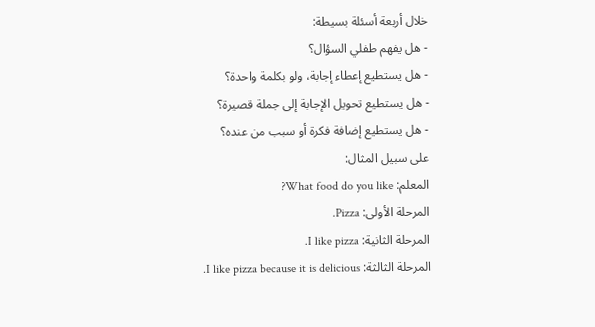خلال أربعة أسئلة بسيطة:
- هل يفهم طفلي السؤال؟
- هل يستطيع إعطاء إجابة، ولو بكلمة واحدة؟
- هل يستطيع تحويل الإجابة إلى جملة قصيرة؟
- هل يستطيع إضافة فكرة أو سبب من عنده؟
على سبيل المثال:
المعلم: What food do you like?
المرحلة الأولى: Pizza.
المرحلة الثانية: I like pizza.
المرحلة الثالثة: I like pizza because it is delicious.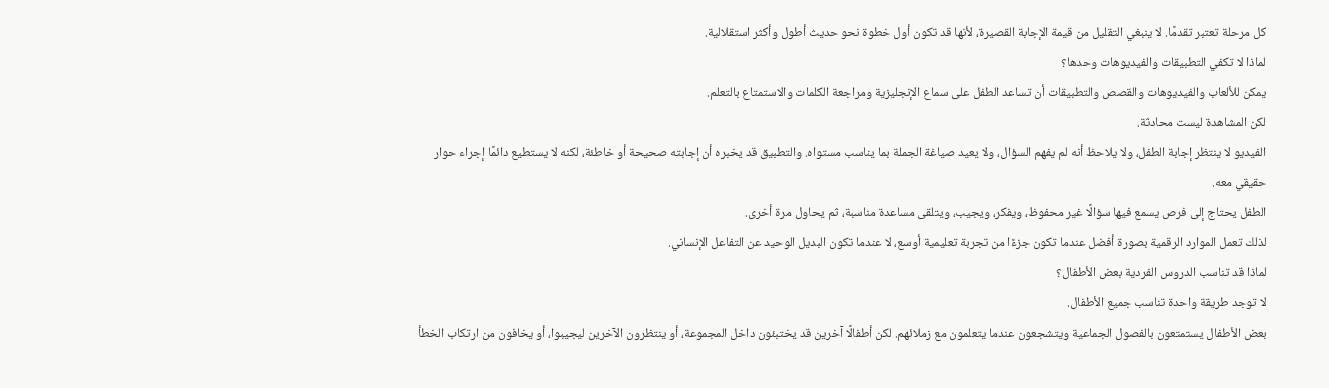كل مرحلة تعتبر تقدمًا. لا ينبغي التقليل من قيمة الإجابة القصيرة، لأنها قد تكون أول خطوة نحو حديث أطول وأكثر استقلالية.
لماذا لا تكفي التطبيقات والفيديوهات وحدها؟
يمكن للألعاب والفيديوهات والقصص والتطبيقات أن تساعد الطفل على سماع الإنجليزية ومراجعة الكلمات والاستمتاع بالتعلم.
لكن المشاهدة ليست محادثة.
الفيديو لا ينتظر إجابة الطفل، ولا يلاحظ أنه لم يفهم السؤال، ولا يعيد صياغة الجملة بما يناسب مستواه. والتطبيق قد يخبره أن إجابته صحيحة أو خاطئة، لكنه لا يستطيع دائمًا إجراء حوار حقيقي معه.
الطفل يحتاج إلى فرص يسمع فيها سؤالًا غير محفوظ، ويفكر، ويجيب، ويتلقى مساعدة مناسبة، ثم يحاول مرة أخرى.
لذلك تعمل الموارد الرقمية بصورة أفضل عندما تكون جزءًا من تجربة تعليمية أوسع، لا عندما تكون البديل الوحيد عن التفاعل الإنساني.
لماذا قد تناسب الدروس الفردية بعض الأطفال؟
لا توجد طريقة واحدة تناسب جميع الأطفال.
بعض الأطفال يستمتعون بالفصول الجماعية ويتشجعون عندما يتعلمون مع زملائهم. لكن أطفالًا آخرين قد يختبئون داخل المجموعة، أو ينتظرون الآخرين ليجيبوا، أو يخافون من ارتكاب الخطأ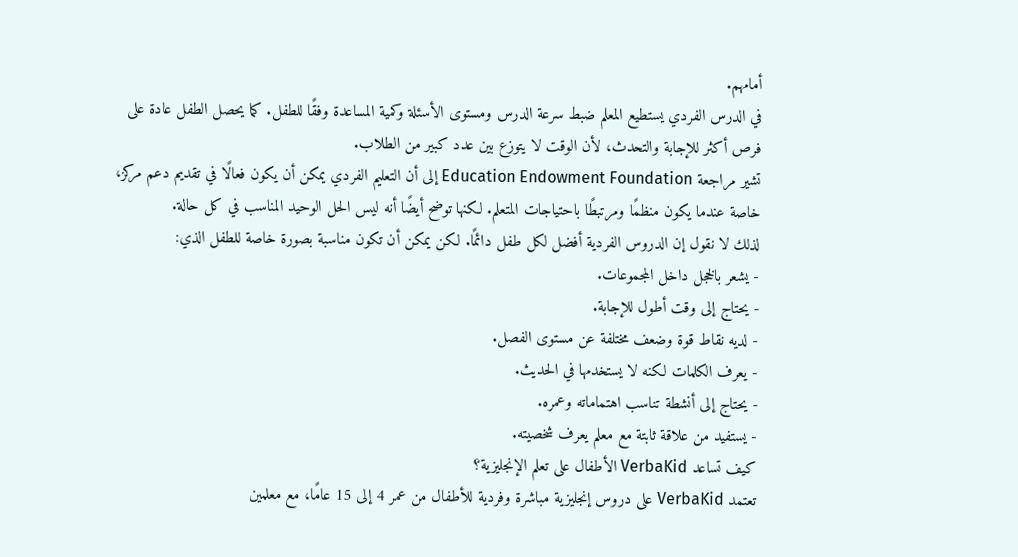أمامهم.
في الدرس الفردي يستطيع المعلم ضبط سرعة الدرس ومستوى الأسئلة وكمية المساعدة وفقًا للطفل. كما يحصل الطفل عادة على فرص أكثر للإجابة والتحدث، لأن الوقت لا يتوزع بين عدد كبير من الطلاب.
تشير مراجعة Education Endowment Foundation إلى أن التعليم الفردي يمكن أن يكون فعالًا في تقديم دعم مركز، خاصة عندما يكون منظمًا ومرتبطًا باحتياجات المتعلم. لكنها توضح أيضًا أنه ليس الحل الوحيد المناسب في كل حالة.
لذلك لا نقول إن الدروس الفردية أفضل لكل طفل دائمًا. لكن يمكن أن تكون مناسبة بصورة خاصة للطفل الذي:
- يشعر بالخجل داخل المجموعات.
- يحتاج إلى وقت أطول للإجابة.
- لديه نقاط قوة وضعف مختلفة عن مستوى الفصل.
- يعرف الكلمات لكنه لا يستخدمها في الحديث.
- يحتاج إلى أنشطة تناسب اهتماماته وعمره.
- يستفيد من علاقة ثابتة مع معلم يعرف شخصيته.
كيف تساعد VerbaKid الأطفال على تعلم الإنجليزية؟
تعتمد VerbaKid على دروس إنجليزية مباشرة وفردية للأطفال من عمر 4 إلى 15 عامًا، مع معلمين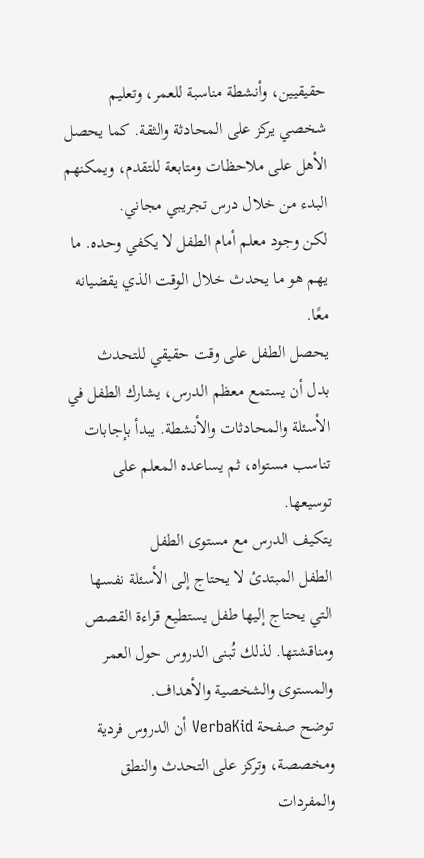حقيقيين، وأنشطة مناسبة للعمر، وتعليم شخصي يركز على المحادثة والثقة. كما يحصل الأهل على ملاحظات ومتابعة للتقدم، ويمكنهم البدء من خلال درس تجريبي مجاني.
لكن وجود معلم أمام الطفل لا يكفي وحده. ما يهم هو ما يحدث خلال الوقت الذي يقضيانه معًا.
يحصل الطفل على وقت حقيقي للتحدث
بدل أن يستمع معظم الدرس، يشارك الطفل في الأسئلة والمحادثات والأنشطة. يبدأ بإجابات تناسب مستواه، ثم يساعده المعلم على توسيعها.
يتكيف الدرس مع مستوى الطفل
الطفل المبتدئ لا يحتاج إلى الأسئلة نفسها التي يحتاج إليها طفل يستطيع قراءة القصص ومناقشتها. لذلك تُبنى الدروس حول العمر والمستوى والشخصية والأهداف.
توضح صفحة VerbaKid أن الدروس فردية ومخصصة، وتركز على التحدث والنطق والمفردات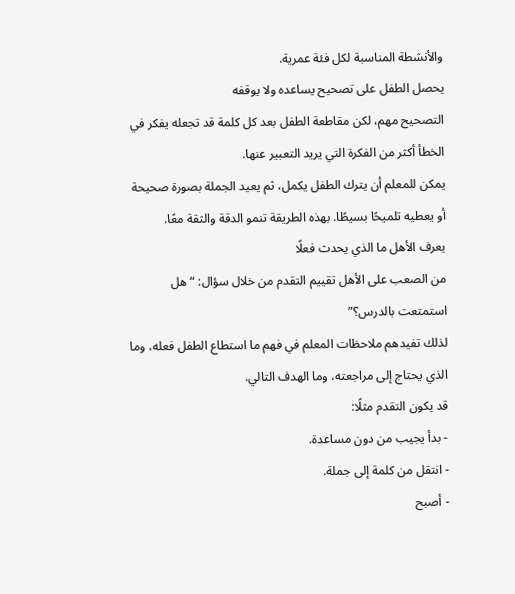والأنشطة المناسبة لكل فئة عمرية.
يحصل الطفل على تصحيح يساعده ولا يوقفه
التصحيح مهم، لكن مقاطعة الطفل بعد كل كلمة قد تجعله يفكر في الخطأ أكثر من الفكرة التي يريد التعبير عنها.
يمكن للمعلم أن يترك الطفل يكمل، ثم يعيد الجملة بصورة صحيحة أو يعطيه تلميحًا بسيطًا. بهذه الطريقة تنمو الدقة والثقة معًا.
يعرف الأهل ما الذي يحدث فعلًا
من الصعب على الأهل تقييم التقدم من خلال سؤال: “هل استمتعت بالدرس؟”
لذلك تفيدهم ملاحظات المعلم في فهم ما استطاع الطفل فعله، وما الذي يحتاج إلى مراجعته، وما الهدف التالي.
قد يكون التقدم مثلًا:
- بدأ يجيب من دون مساعدة.
- انتقل من كلمة إلى جملة.
- أصبح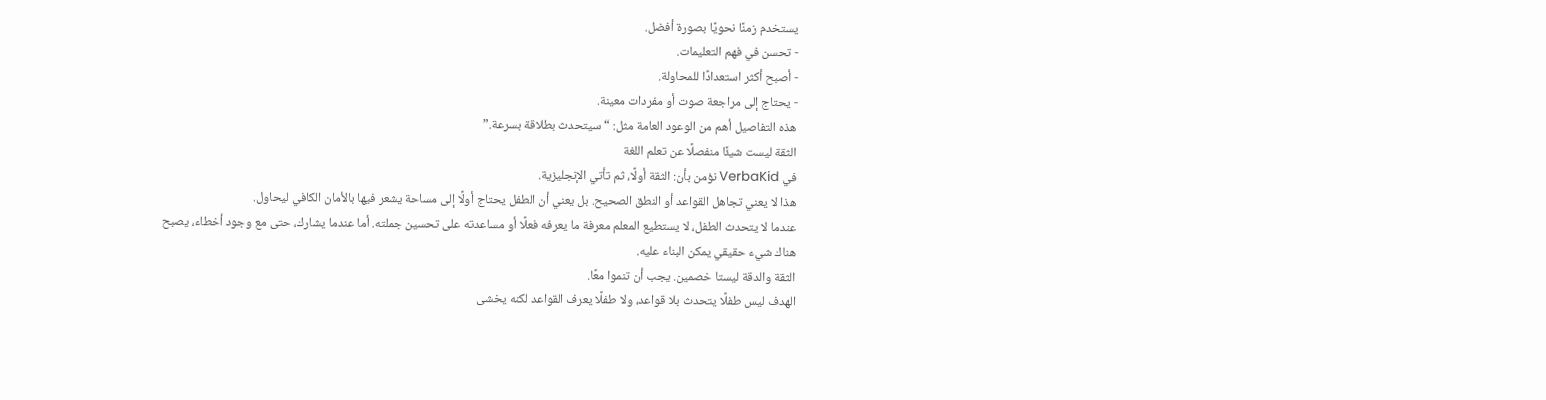يستخدم زمنًا نحويًا بصورة أفضل.
- تحسن في فهم التعليمات.
- أصبح أكثر استعدادًا للمحاولة.
- يحتاج إلى مراجعة صوت أو مفردات معينة.
هذه التفاصيل أهم من الوعود العامة مثل: “سيتحدث بطلاقة بسرعة.”
الثقة ليست شيئًا منفصلًا عن تعلم اللغة
في VerbaKid نؤمن بأن: الثقة أولًا، ثم تأتي الإنجليزية.
هذا لا يعني تجاهل القواعد أو النطق الصحيح. بل يعني أن الطفل يحتاج أولًا إلى مساحة يشعر فيها بالأمان الكافي ليحاول.
عندما لا يتحدث الطفل، لا يستطيع المعلم معرفة ما يعرفه فعلًا أو مساعدته على تحسين جملته. أما عندما يشارك، حتى مع وجود أخطاء، يصبح هناك شيء حقيقي يمكن البناء عليه.
الثقة والدقة ليستا خصمين. يجب أن تنموا معًا.
الهدف ليس طفلًا يتحدث بلا قواعد، ولا طفلًا يعرف القواعد لكنه يخشى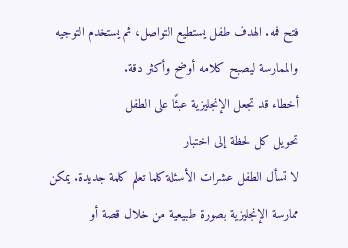فتح فمه. الهدف طفل يستطيع التواصل، ثم يستخدم التوجيه والممارسة ليصبح كلامه أوضح وأكثر دقة.
أخطاء قد تجعل الإنجليزية عبئًا على الطفل
تحويل كل لحظة إلى اختبار
لا تسأل الطفل عشرات الأسئلة كلما تعلم كلمة جديدة. يمكن ممارسة الإنجليزية بصورة طبيعية من خلال قصة أو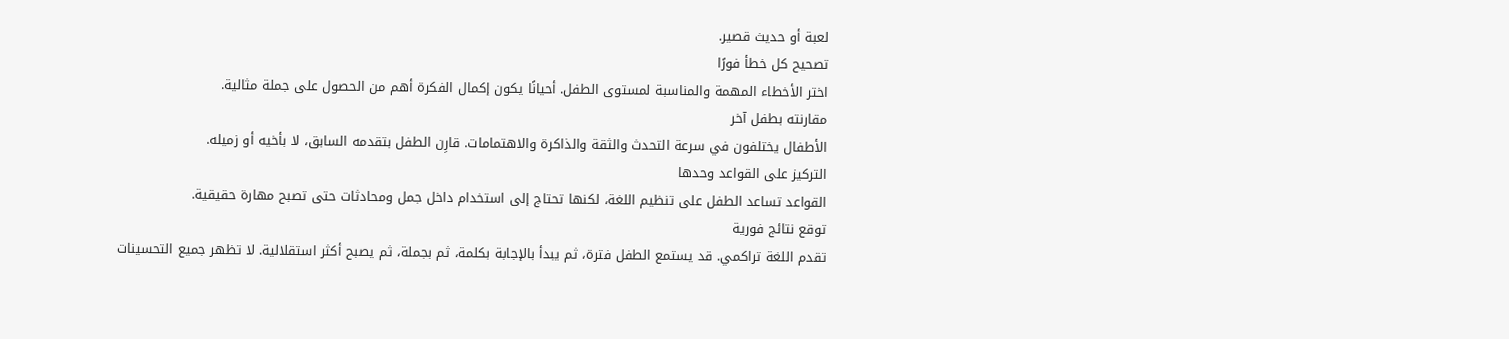لعبة أو حديث قصير.
تصحيح كل خطأ فورًا
اختر الأخطاء المهمة والمناسبة لمستوى الطفل. أحيانًا يكون إكمال الفكرة أهم من الحصول على جملة مثالية.
مقارنته بطفل آخر
الأطفال يختلفون في سرعة التحدث والثقة والذاكرة والاهتمامات. قارِن الطفل بتقدمه السابق، لا بأخيه أو زميله.
التركيز على القواعد وحدها
القواعد تساعد الطفل على تنظيم اللغة، لكنها تحتاج إلى استخدام داخل جمل ومحادثات حتى تصبح مهارة حقيقية.
توقع نتائج فورية
تقدم اللغة تراكمي. قد يستمع الطفل فترة، ثم يبدأ بالإجابة بكلمة، ثم بجملة، ثم يصبح أكثر استقلالية. لا تظهر جميع التحسينات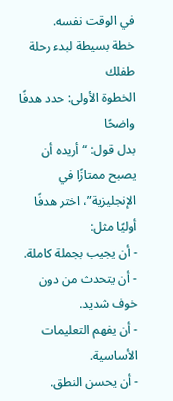في الوقت نفسه.
خطة بسيطة لبدء رحلة طفلك
الخطوة الأولى: حدد هدفًا واضحًا
بدل قول: “أريده أن يصبح ممتازًا في الإنجليزية”، اختر هدفًا أوليًا مثل:
- أن يجيب بجملة كاملة.
- أن يتحدث من دون خوف شديد.
- أن يفهم التعليمات الأساسية.
- أن يحسن النطق.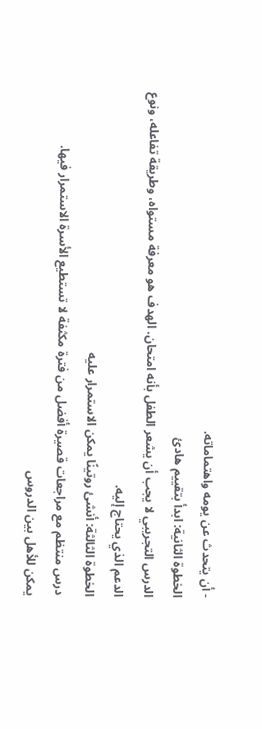- أن يتحدث عن يومه واهتماماته.
الخطوة الثانية: ابدأ بتقييم هادئ
الدرس التجريبي لا يجب أن يشعر الطفل بأنه امتحان. الهدف هو معرفة مستواه، وطريقة تفاعله، ونوع الدعم الذي يحتاج إليه.
الخطوة الثالثة: أنشئ روتينًا يمكن الاستمرار عليه
درس منتظم مع مراجعات قصيرة أفضل من فترة مكثفة لا تستطيع الأسرة الاستمرار فيها.
يمكن للأهل بين الدروس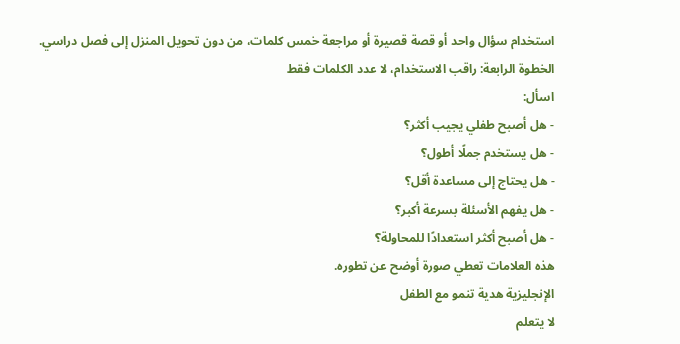استخدام سؤال واحد أو قصة قصيرة أو مراجعة خمس كلمات، من دون تحويل المنزل إلى فصل دراسي.
الخطوة الرابعة: راقب الاستخدام، لا عدد الكلمات فقط
اسأل:
- هل أصبح طفلي يجيب أكثر؟
- هل يستخدم جملًا أطول؟
- هل يحتاج إلى مساعدة أقل؟
- هل يفهم الأسئلة بسرعة أكبر؟
- هل أصبح أكثر استعدادًا للمحاولة؟
هذه العلامات تعطي صورة أوضح عن تطوره.
الإنجليزية هدية تنمو مع الطفل
لا يتعلم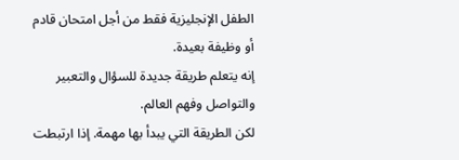الطفل الإنجليزية فقط من أجل امتحان قادم أو وظيفة بعيدة.
إنه يتعلم طريقة جديدة للسؤال والتعبير والتواصل وفهم العالم.
لكن الطريقة التي يبدأ بها مهمة. إذا ارتبطت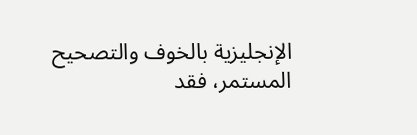الإنجليزية بالخوف والتصحيح المستمر، فقد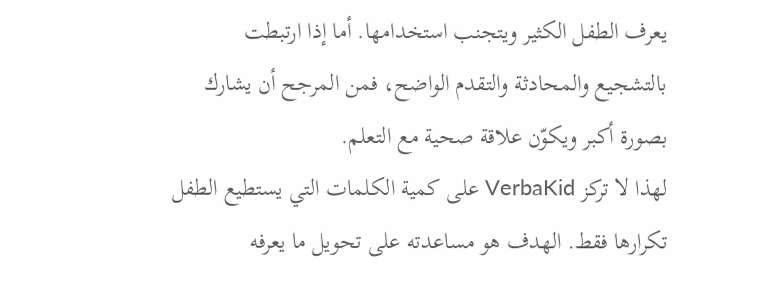يعرف الطفل الكثير ويتجنب استخدامها. أما إذا ارتبطت بالتشجيع والمحادثة والتقدم الواضح، فمن المرجح أن يشارك بصورة أكبر ويكوّن علاقة صحية مع التعلم.
لهذا لا تركز VerbaKid على كمية الكلمات التي يستطيع الطفل تكرارها فقط. الهدف هو مساعدته على تحويل ما يعرفه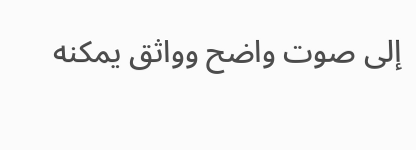إلى صوت واضح وواثق يمكنه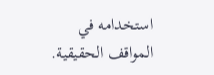استخدامه في المواقف الحقيقية.